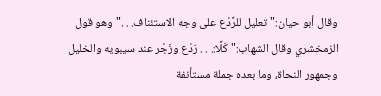وقال أبو حيان:"تعليل للرَّدْع على وجه الاستئناف. . ."وهو قول الزمخشري وقال الشهاب:"كَلَّا:. . . رَدْع وزَجْر عند سيبويه والخليل وجمهور النحاة، وما بعده جملة مستأنفة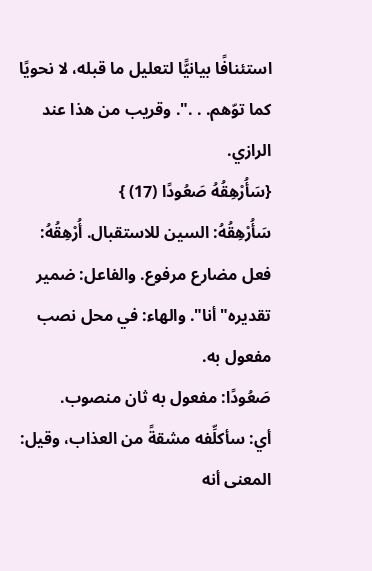استئنافًا بيانيًّا لتعليل ما قبله، لا نحويًا كما توّهم. . .". وقريب من هذا عند الرازي.
{سَأُرْهِقُهُ صَعُودًا (17) }
سَأُرْهِقُهُ: السين للاستقبال. أُرْهِقُهُ: فعل مضارع مرفوع. والفاعل: ضمير تقديره"أنا". والهاء: في محل نصب مفعول به.
صَعُودًا: مفعول به ثان منصوب.
أي: سأكلِّفه مشقةً من العذاب، وقيل: المعنى أنه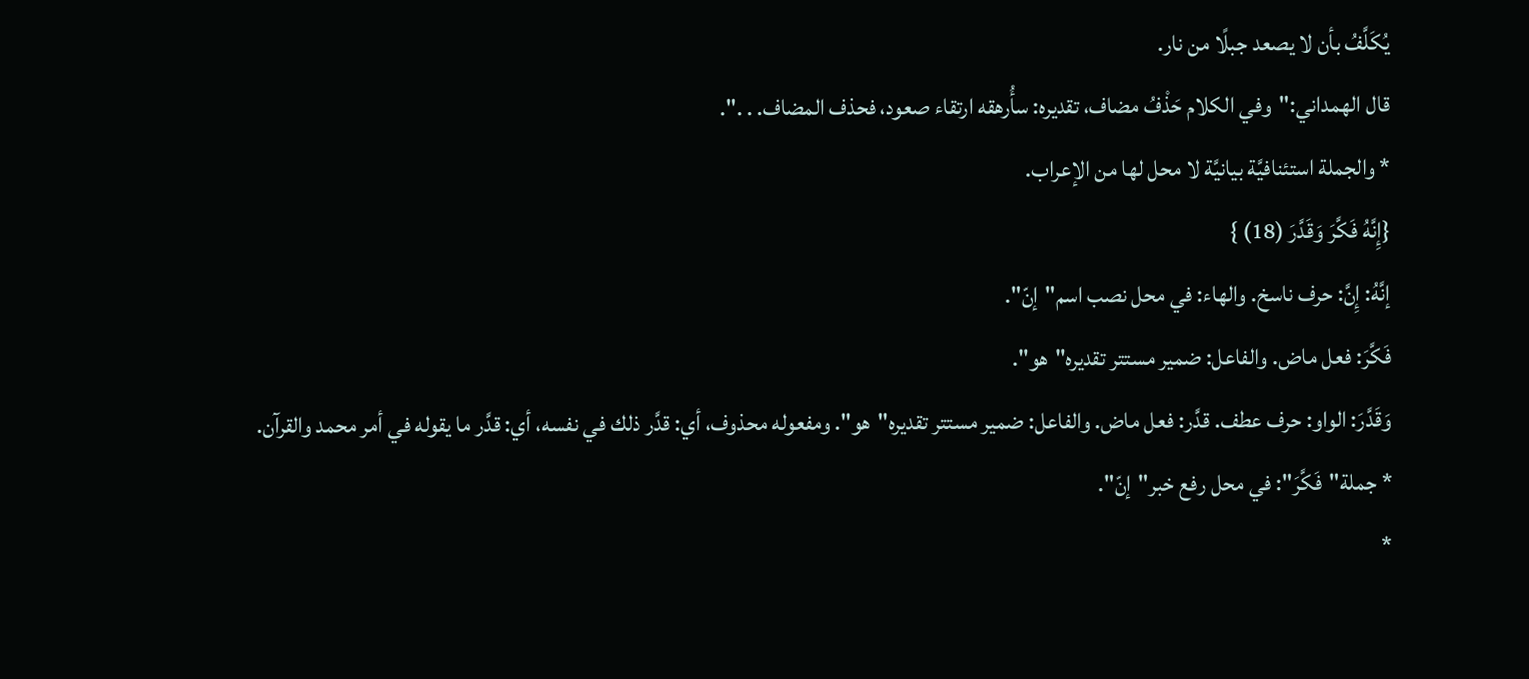يُكَلَّفُ بأن لا يصعد جبلًا من نار.
قال الهمداني:"وفي الكلام حَذْفُ مضاف، تقديره: سأُرهقه ارتقاء صعود، فحذف المضاف. . .".
* والجملة استئنافيَّة بيانيَّة لا محل لها من الإعراب.
{إِنَّهُ فَكَّرَ وَقَدَّرَ (18) }
إنَّهُ: إِنَّ: حرف ناسخ. والهاء: في محل نصب اسم"إنّ".
فَكَّرَ: فعل ماض. والفاعل: ضمير مستتر تقديره"هو".
وَقَدَّرَ: الواو: حرف عطف. قدَّر: فعل ماض. والفاعل: ضمير مستتر تقديره"هو". ومفعوله محذوف، أي: قدَّر ذلك في نفسه، أي: قدَّر ما يقوله في أمر محمد والقرآن.
* جملة"فَكَّرَ": في محل رفع خبر"إنّ".
*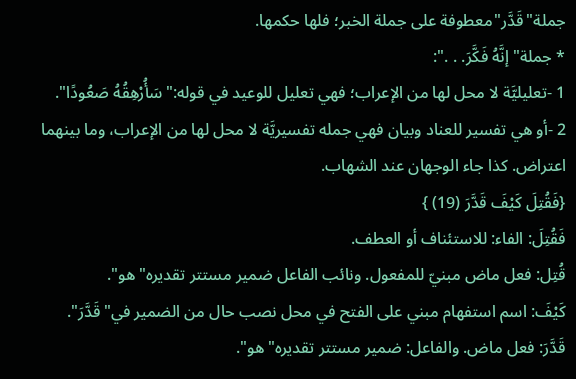جملة"قَدَّر"معطوفة على جملة الخبر؛ فلها حكمها.
* جملة"إنَّهُ فَكَّرَ. . .":
1 -تعليليَّة لا محل لها من الإعراب؛ فهي تعليل للوعيد في قوله:"سَأُرْهِقُهُ صَعُودًا".
2 -أو هي تفسير للعناد وبيان فهي جمله تفسيريَّة لا محل لها من الإعراب، وما بينهما اعتراض. كذا جاء الوجهان عند الشهاب.
{فَقُتِلَ كَيْفَ قَدَّرَ (19) }
فَقُتِلَ: الفاء: للاستئناف أو العطف.
قُتِل: فعل ماض مبنيّ للمفعول. ونائب الفاعل ضمير مستتر تقديره"هو".
كَيْفَ: اسم استفهام مبني على الفتح في محل نصب حال من الضمير في"قَدَّرَ".
قَدَّرَ: فعل ماض. والفاعل: ضمير مستتر تقديره"هو".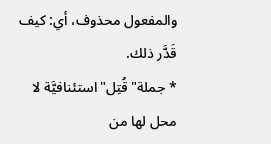والمفعول محذوف، أي: كيف قَدَّر ذلك.
* جملة"قُتِل"استئنافيَّة لا محل لها من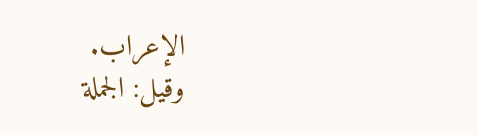الإعراب.
وقيل: الجملة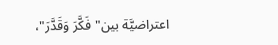اعتراضيَّة بين"فَكَّرَ وَقَدَّرَ"،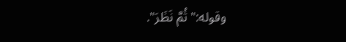وقوله:"ثُمَّ نَظَرَ".